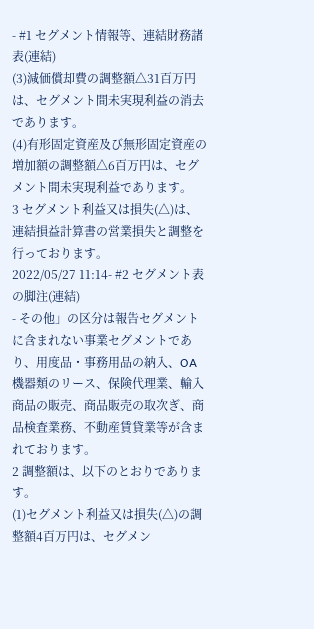- #1 セグメント情報等、連結財務諸表(連結)
(3)減価償却費の調整額△31百万円は、セグメント間未実現利益の消去であります。
(4)有形固定資産及び無形固定資産の増加額の調整額△6百万円は、セグメント間未実現利益であります。
3 セグメント利益又は損失(△)は、連結損益計算書の営業損失と調整を行っております。
2022/05/27 11:14- #2 セグメント表の脚注(連結)
- その他」の区分は報告セグメントに含まれない事業セグメントであり、用度品・事務用品の納入、OA機器類のリース、保険代理業、輸入商品の販売、商品販売の取次ぎ、商品検査業務、不動産賃貸業等が含まれております。
2 調整額は、以下のとおりであります。
(1)セグメント利益又は損失(△)の調整額4百万円は、セグメン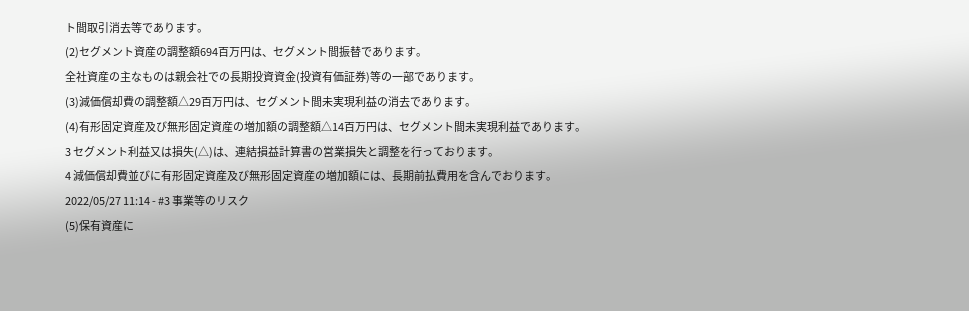ト間取引消去等であります。
(2)セグメント資産の調整額694百万円は、セグメント間振替であります。
全社資産の主なものは親会社での長期投資資金(投資有価証券)等の一部であります。
(3)減価償却費の調整額△29百万円は、セグメント間未実現利益の消去であります。
(4)有形固定資産及び無形固定資産の増加額の調整額△14百万円は、セグメント間未実現利益であります。
3 セグメント利益又は損失(△)は、連結損益計算書の営業損失と調整を行っております。
4 減価償却費並びに有形固定資産及び無形固定資産の増加額には、長期前払費用を含んでおります。2022/05/27 11:14 - #3 事業等のリスク
(5)保有資産に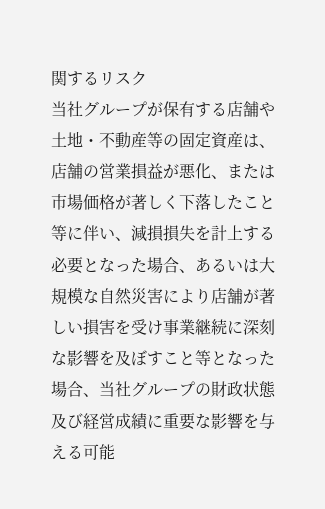関するリスク
当社グループが保有する店舗や土地・不動産等の固定資産は、店舗の営業損益が悪化、または市場価格が著しく下落したこと等に伴い、減損損失を計上する必要となった場合、あるいは大規模な自然災害により店舗が著しい損害を受け事業継続に深刻な影響を及ぼすこと等となった場合、当社グループの財政状態及び経営成績に重要な影響を与える可能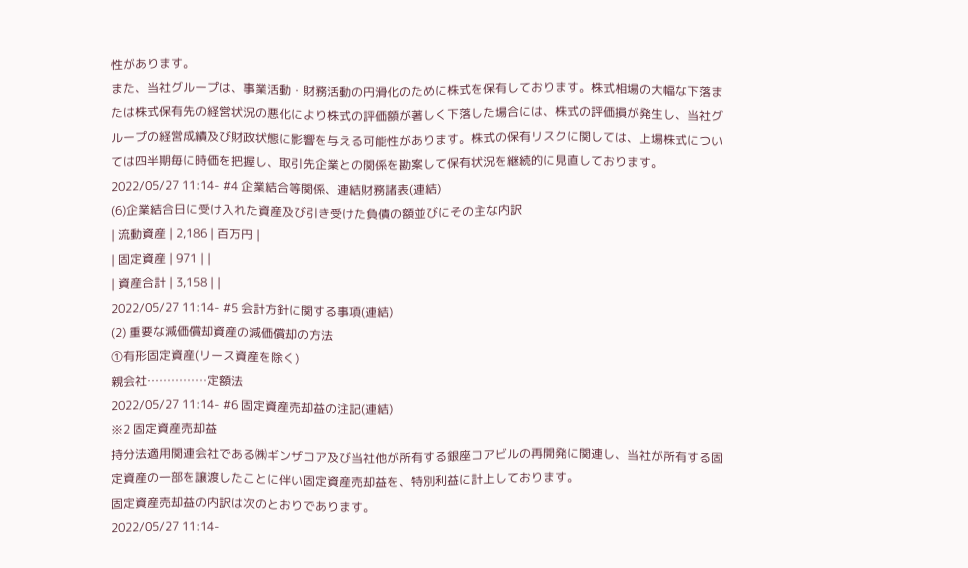性があります。
また、当社グループは、事業活動・財務活動の円滑化のために株式を保有しております。株式相場の大幅な下落または株式保有先の経営状況の悪化により株式の評価額が著しく下落した場合には、株式の評価損が発生し、当社グループの経営成績及び財政状態に影響を与える可能性があります。株式の保有リスクに関しては、上場株式については四半期毎に時価を把握し、取引先企業との関係を勘案して保有状況を継続的に見直しております。
2022/05/27 11:14- #4 企業結合等関係、連結財務諸表(連結)
(6)企業結合日に受け入れた資産及び引き受けた負債の額並びにその主な内訳
| 流動資産 | 2,186 | 百万円 |
| 固定資産 | 971 | |
| 資産合計 | 3,158 | |
2022/05/27 11:14- #5 会計方針に関する事項(連結)
(2) 重要な減価償却資産の減価償却の方法
①有形固定資産(リース資産を除く)
親会社……………定額法
2022/05/27 11:14- #6 固定資産売却益の注記(連結)
※2 固定資産売却益
持分法適用関連会社である㈱ギンザコア及び当社他が所有する銀座コアビルの再開発に関連し、当社が所有する固定資産の一部を譲渡したことに伴い固定資産売却益を、特別利益に計上しております。
固定資産売却益の内訳は次のとおりであります。
2022/05/27 11:14-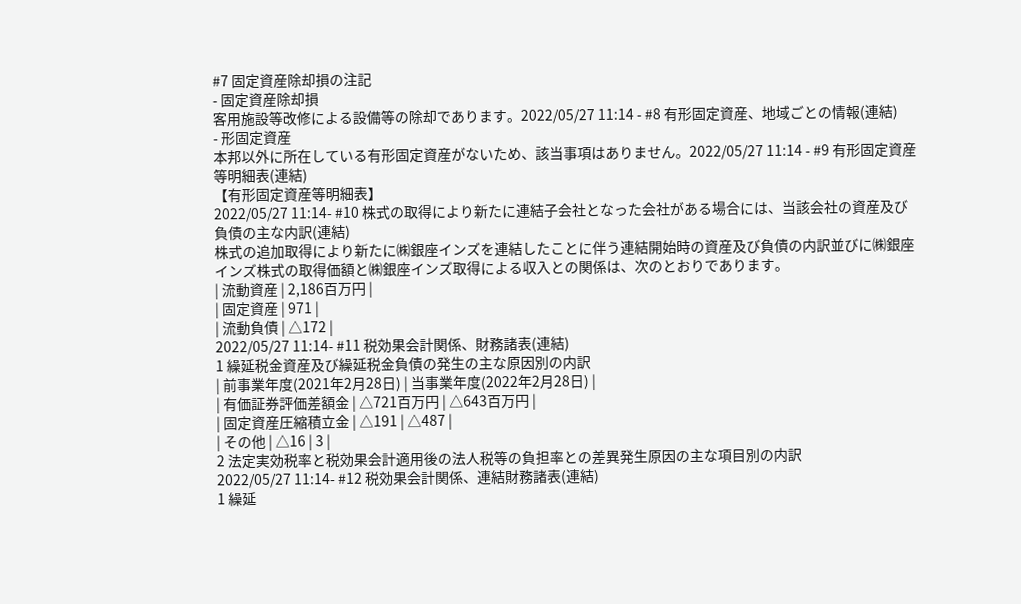#7 固定資産除却損の注記
- 固定資産除却損
客用施設等改修による設備等の除却であります。2022/05/27 11:14 - #8 有形固定資産、地域ごとの情報(連結)
- 形固定資産
本邦以外に所在している有形固定資産がないため、該当事項はありません。2022/05/27 11:14 - #9 有形固定資産等明細表(連結)
【有形固定資産等明細表】
2022/05/27 11:14- #10 株式の取得により新たに連結子会社となった会社がある場合には、当該会社の資産及び負債の主な内訳(連結)
株式の追加取得により新たに㈱銀座インズを連結したことに伴う連結開始時の資産及び負債の内訳並びに㈱銀座インズ株式の取得価額と㈱銀座インズ取得による収入との関係は、次のとおりであります。
| 流動資産 | 2,186百万円 |
| 固定資産 | 971 |
| 流動負債 | △172 |
2022/05/27 11:14- #11 税効果会計関係、財務諸表(連結)
1 繰延税金資産及び繰延税金負債の発生の主な原因別の内訳
| 前事業年度(2021年2月28日) | 当事業年度(2022年2月28日) |
| 有価証券評価差額金 | △721百万円 | △643百万円 |
| 固定資産圧縮積立金 | △191 | △487 |
| その他 | △16 | 3 |
2 法定実効税率と税効果会計適用後の法人税等の負担率との差異発生原因の主な項目別の内訳
2022/05/27 11:14- #12 税効果会計関係、連結財務諸表(連結)
1 繰延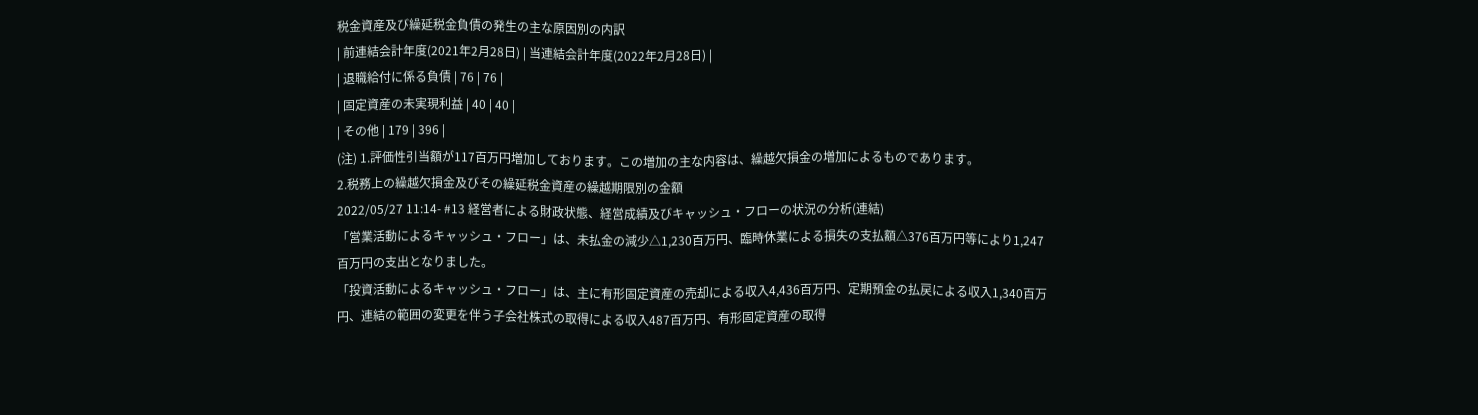税金資産及び繰延税金負債の発生の主な原因別の内訳
| 前連結会計年度(2021年2月28日) | 当連結会計年度(2022年2月28日) |
| 退職給付に係る負債 | 76 | 76 |
| 固定資産の未実現利益 | 40 | 40 |
| その他 | 179 | 396 |
(注) 1.評価性引当額が117百万円増加しております。この増加の主な内容は、繰越欠損金の増加によるものであります。
2.税務上の繰越欠損金及びその繰延税金資産の繰越期限別の金額
2022/05/27 11:14- #13 経営者による財政状態、経営成績及びキャッシュ・フローの状況の分析(連結)
「営業活動によるキャッシュ・フロー」は、未払金の減少△1,230百万円、臨時休業による損失の支払額△376百万円等により1,247百万円の支出となりました。
「投資活動によるキャッシュ・フロー」は、主に有形固定資産の売却による収入4,436百万円、定期預金の払戻による収入1,340百万円、連結の範囲の変更を伴う子会社株式の取得による収入487百万円、有形固定資産の取得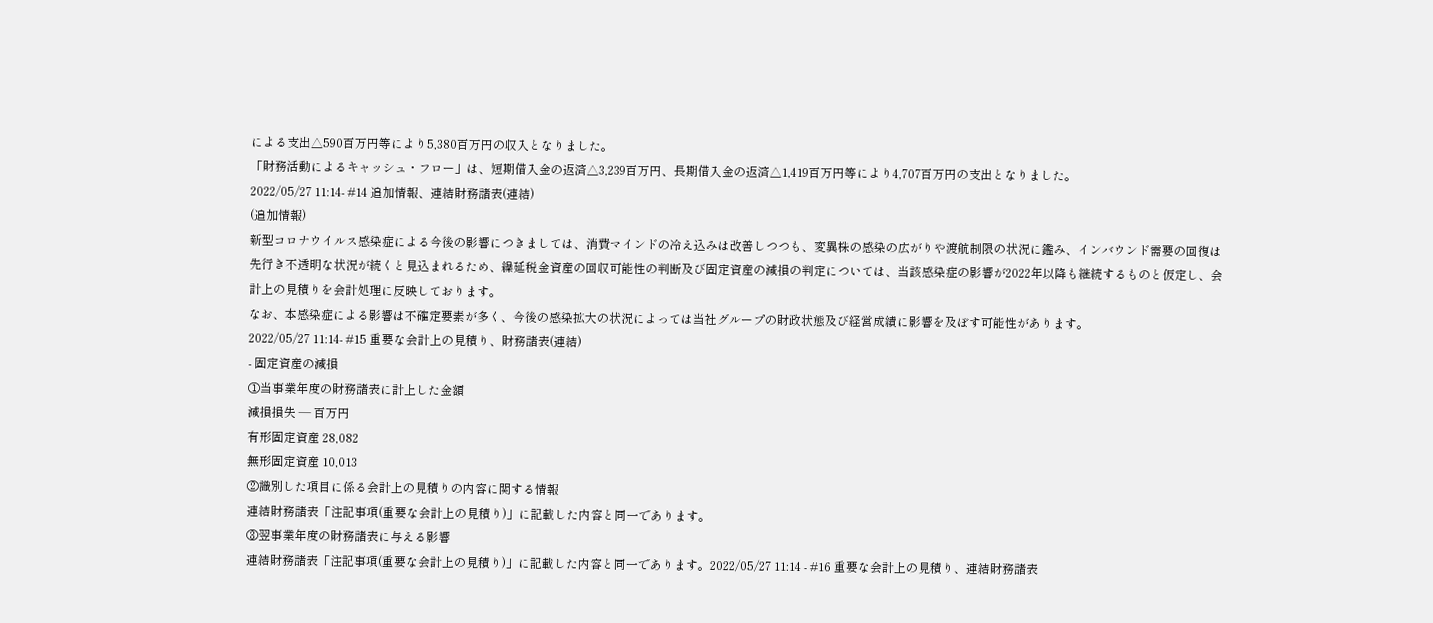による支出△590百万円等により5,380百万円の収入となりました。
「財務活動によるキャッシュ・フロー」は、短期借入金の返済△3,239百万円、長期借入金の返済△1,419百万円等により4,707百万円の支出となりました。
2022/05/27 11:14- #14 追加情報、連結財務諸表(連結)
(追加情報)
新型コロナウイルス感染症による今後の影響につきましては、消費マインドの冷え込みは改善しつつも、変異株の感染の広がりや渡航制限の状況に鑑み、インバウンド需要の回復は先行き不透明な状況が続くと見込まれるため、繰延税金資産の回収可能性の判断及び固定資産の減損の判定については、当該感染症の影響が2022年以降も継続するものと仮定し、会計上の見積りを会計処理に反映しております。
なお、本感染症による影響は不確定要素が多く、今後の感染拡大の状況によっては当社グループの財政状態及び経営成績に影響を及ぼす可能性があります。
2022/05/27 11:14- #15 重要な会計上の見積り、財務諸表(連結)
- 固定資産の減損
①当事業年度の財務諸表に計上した金額
減損損失 ― 百万円
有形固定資産 28,082
無形固定資産 10,013
②識別した項目に係る会計上の見積りの内容に関する情報
連結財務諸表「注記事項(重要な会計上の見積り)」に記載した内容と同一であります。
③翌事業年度の財務諸表に与える影響
連結財務諸表「注記事項(重要な会計上の見積り)」に記載した内容と同一であります。2022/05/27 11:14 - #16 重要な会計上の見積り、連結財務諸表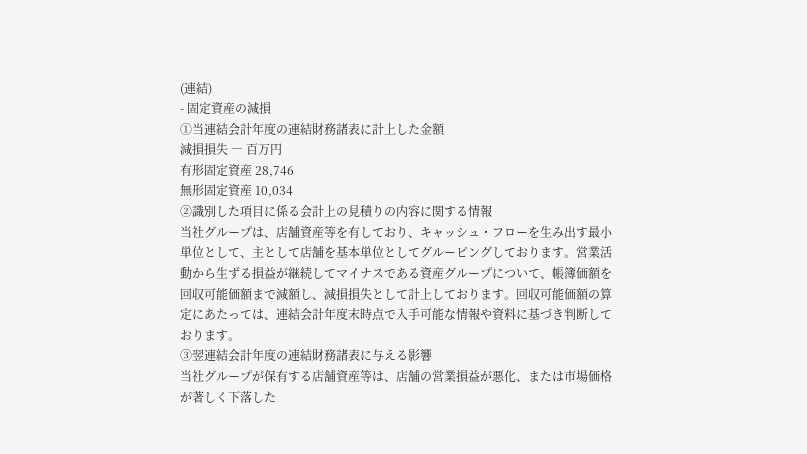(連結)
- 固定資産の減損
①当連結会計年度の連結財務諸表に計上した金額
減損損失 ― 百万円
有形固定資産 28,746
無形固定資産 10,034
②識別した項目に係る会計上の見積りの内容に関する情報
当社グループは、店舗資産等を有しており、キャッシュ・フローを生み出す最小単位として、主として店舗を基本単位としてグルーピングしております。営業活動から生ずる損益が継続してマイナスである資産グループについて、帳簿価額を回収可能価額まで減額し、減損損失として計上しております。回収可能価額の算定にあたっては、連結会計年度末時点で入手可能な情報や資料に基づき判断しております。
③翌連結会計年度の連結財務諸表に与える影響
当社グループが保有する店舗資産等は、店舗の営業損益が悪化、または市場価格が著しく下落した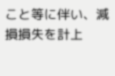こと等に伴い、減損損失を計上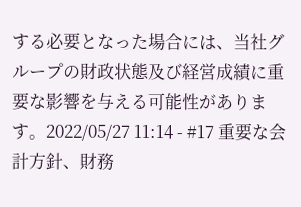する必要となった場合には、当社グループの財政状態及び経営成績に重要な影響を与える可能性があります。2022/05/27 11:14 - #17 重要な会計方針、財務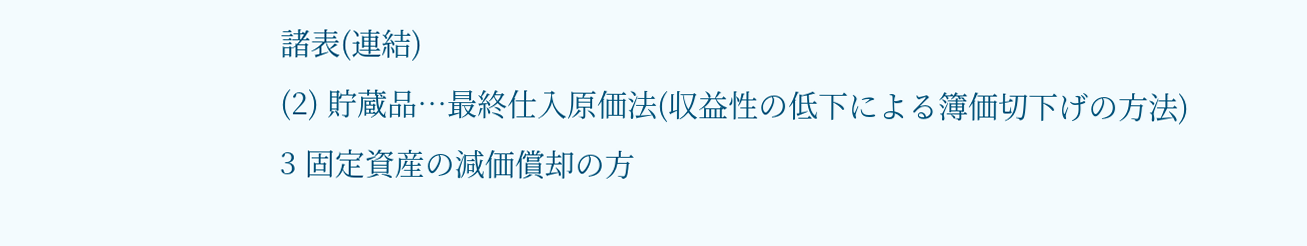諸表(連結)
(2) 貯蔵品…最終仕入原価法(収益性の低下による簿価切下げの方法)
3 固定資産の減価償却の方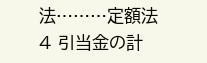法………定額法
4 引当金の計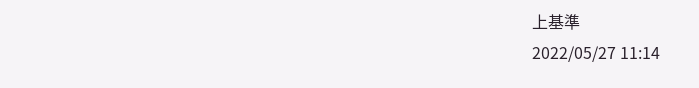上基準
2022/05/27 11:14